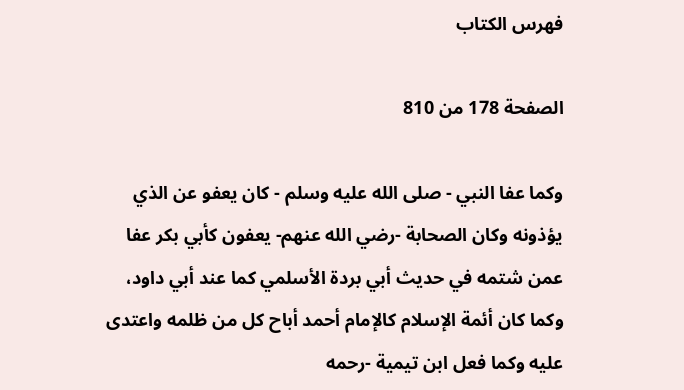فهرس الكتاب

الصفحة 178 من 810

وكما عفا النبي - صلى الله عليه وسلم - كان يعفو عن الذي يؤذونه وكان الصحابة -رضي الله عنهم- يعفون كأبي بكر عفا عمن شتمه في حديث أبي بردة الأسلمي كما عند أبي داود، وكما كان أئمة الإسلام كالإمام أحمد أباح كل من ظلمه واعتدى عليه وكما فعل ابن تيمية -رحمه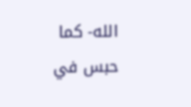الله- كما حبس في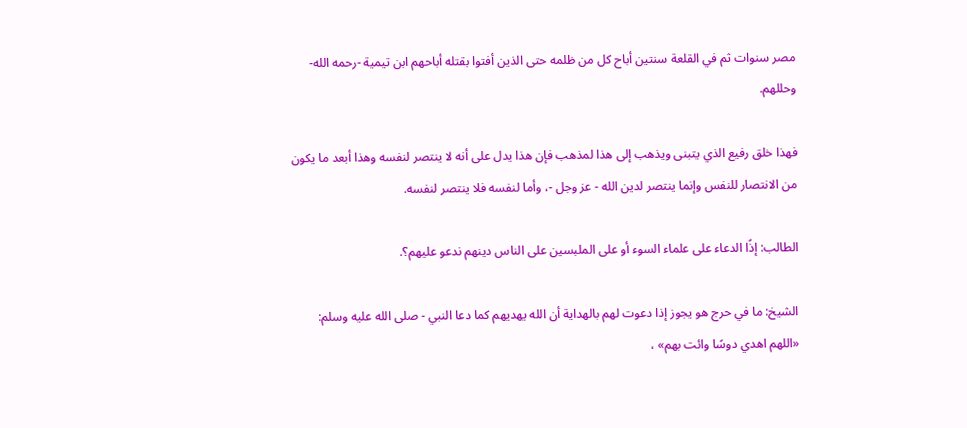مصر سنوات ثم في القلعة سنتين أباح كل من ظلمه حتى الذين أفتوا بقتله أباحهم ابن تيمية -رحمه الله- وحللهم.

فهذا خلق رفيع الذي يتبنى ويذهب إلى هذا لمذهب فإن هذا يدل على أنه لا ينتصر لنفسه وهذا أبعد ما يكون من الانتصار للنفس وإنما ينتصر لدين الله - عز وجل -، وأما لنفسه فلا ينتصر لنفسه.

الطالب: إذًا الدعاء على علماء السوء أو على الملبسين على الناس دينهم ندعو عليهم؟.

الشيخ: ما في حرج هو يجوز إذا دعوت لهم بالهداية أن الله يهديهم كما دعا النبي - صلى الله عليه وسلم: «اللهم اهدي دوسًا وائت بهم» ،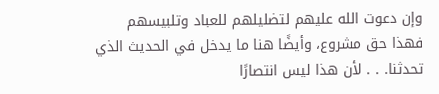وإن دعوت الله عليهم لتضليلهم للعباد وتلبيسهم فهذا حق مشروع، وأيضًا هنا ما يدخل في الحديث الذي تحدثنا. . . لأن هذا ليس انتصارًا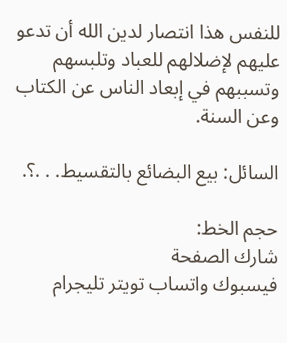للنفس هذا انتصار لدين الله أن تدعو عليهم لإضلالهم للعباد وتلبسهم وتسببهم في إبعاد الناس عن الكتاب وعن السنة.

السائل: بيع البضائع بالتقسيط. . .؟.

حجم الخط:
شارك الصفحة
فيسبوك واتساب تويتر تليجرام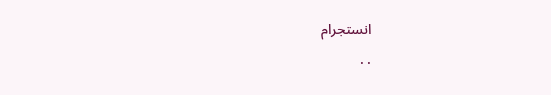انستجرام
. .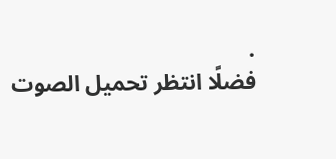.
فضلًا انتظر تحميل الصوت